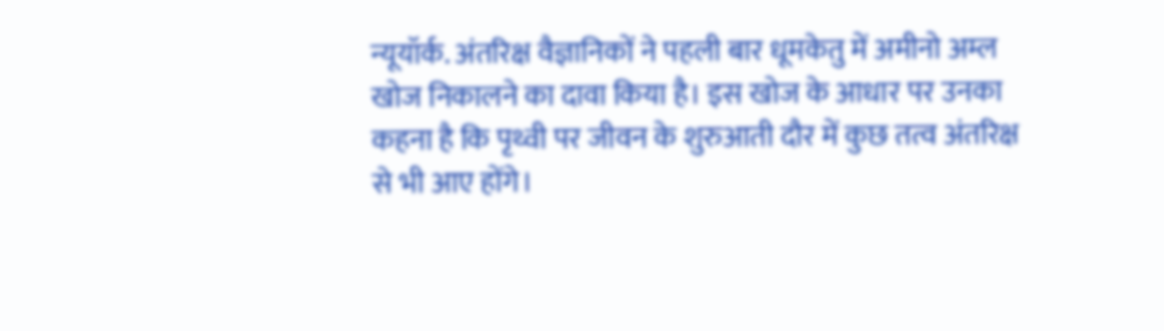न्यूयॉर्क. अंतरिक्ष वैज्ञानिकों ने पहली बार धूमकेतु में अमीनो अम्ल खोज निकालने का दावा किया है। इस खोज के आधार पर उनका कहना है कि पृथ्वी पर जीवन के शुरुआती दौर में कुछ तत्व अंतरिक्ष से भी आए होंगे।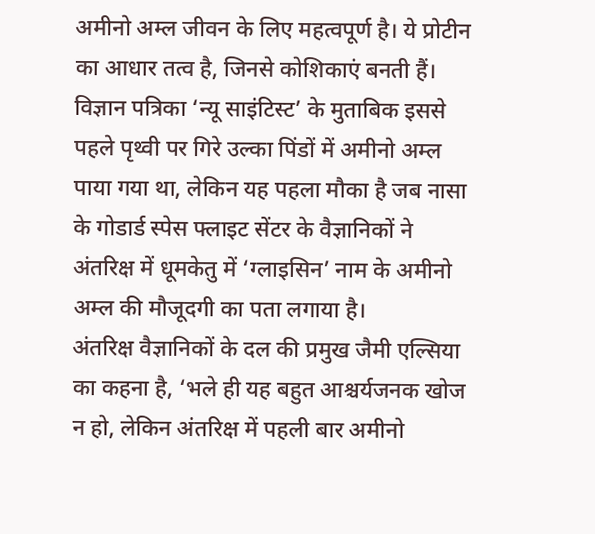अमीनो अम्ल जीवन के लिए महत्वपूर्ण है। ये प्रोटीन का आधार तत्व है, जिनसे कोशिकाएं बनती हैं।
विज्ञान पत्रिका ‘न्यू साइंटिस्ट’ के मुताबिक इससे पहले पृथ्वी पर गिरे उल्का पिंडों में अमीनो अम्ल पाया गया था, लेकिन यह पहला मौका है जब नासा के गोडार्ड स्पेस फ्लाइट सेंटर के वैज्ञानिकों ने अंतरिक्ष में धूमकेतु में ‘ग्लाइसिन’ नाम के अमीनो अम्ल की मौजूदगी का पता लगाया है।
अंतरिक्ष वैज्ञानिकों के दल की प्रमुख जैमी एल्सिया का कहना है, ‘भले ही यह बहुत आश्चर्यजनक खोज न हो, लेकिन अंतरिक्ष में पहली बार अमीनो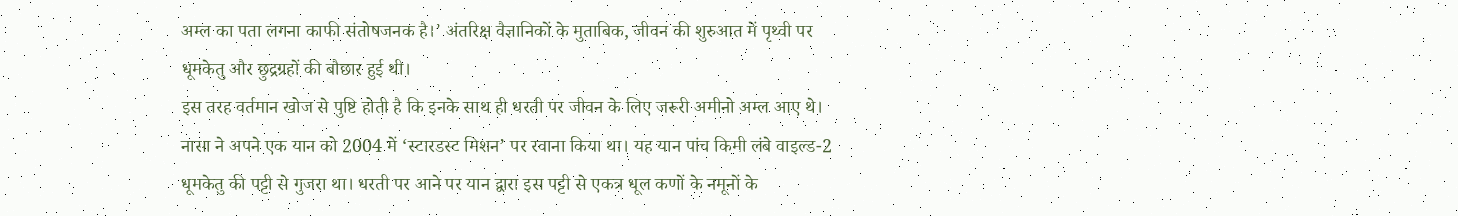अम्ल का पता लगना काफी संतोषजनक है।’ अंतरिक्ष वैज्ञानिकों के मुताबिक, जीवन की शुरुआत में पृथ्वी पर धूमकेतु और छुद्रग्रहों की बौछार हुई थी।
इस तरह वर्तमान खोज से पुष्टि होती है कि इनके साथ ही धरती पर जीवन के लिए जरूरी अमीनो अम्ल आए थे। नासा ने अपने एक यान को 2004 में ‘स्टारडस्ट मिशन’ पर रवाना किया था। यह यान पांच किमी लंबे वाइल्ड-2 धूमकेतु की पट्टी से गुजरा था। धरती पर आने पर यान द्वारा इस पट्टी से एकत्र धूल कणों के नमूनों के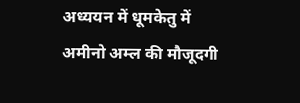अध्ययन में धूमकेतु में अमीनो अम्ल की मौजूदगी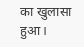का खुलासा हुआ।